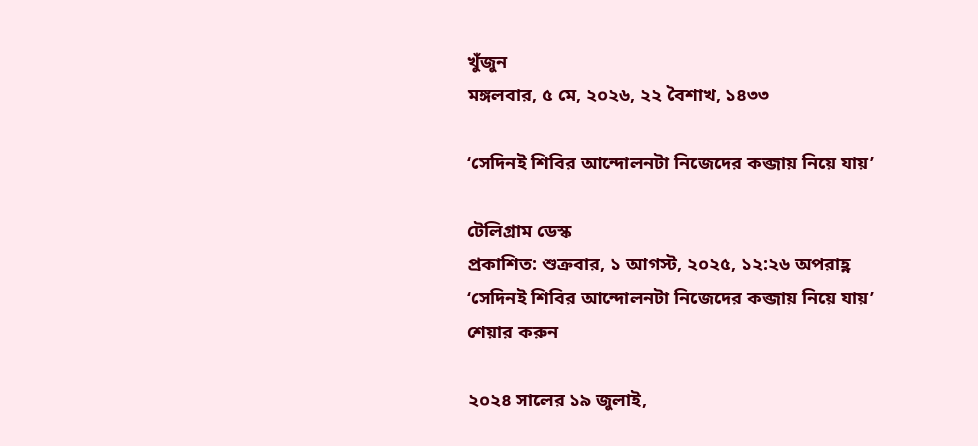খুঁজুন
মঙ্গলবার, ৫ মে, ২০২৬, ২২ বৈশাখ, ১৪৩৩

‘সেদিনই শিবির আন্দোলনটা নিজেদের কব্জায় নিয়ে যায়’

টেলিগ্রাম ডেস্ক
প্রকাশিত: শুক্রবার, ১ আগস্ট, ২০২৫, ১২:২৬ অপরাহ্ণ
‘সেদিনই শিবির আন্দোলনটা নিজেদের কব্জায় নিয়ে যায়’
শেয়ার করুন

২০২৪ সালের ১৯ জুলাই,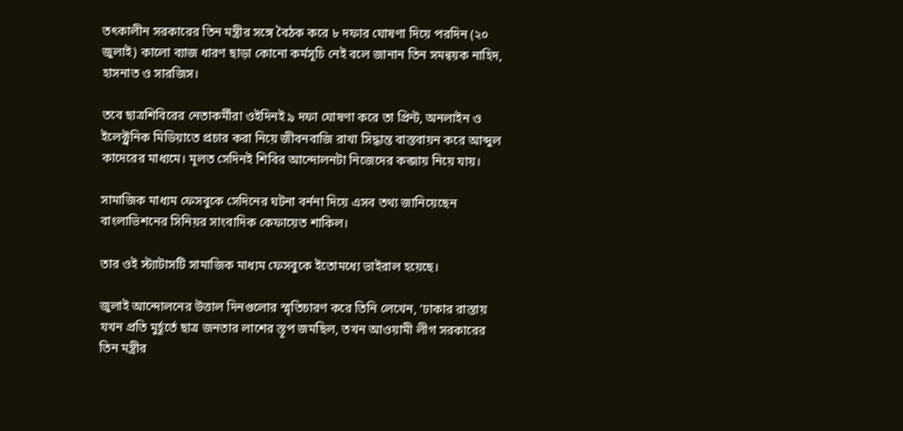তৎকালীন সরকারের তিন মন্ত্রীর সঙ্গে বৈঠক করে ৮ দফার ঘোষণা দিয়ে পরদিন (২০ জুলাই) কালো ব্যাজ ধারণ ছাড়া কোনো কর্মসূচি নেই বলে জানান তিন সমন্বয়ক নাহিদ, হাসনাত ও সারজিস।

তবে ছাত্রশিবিরের নেতাকর্মীরা ওইদিনই ৯ দফা ঘোষণা করে তা প্রিন্ট, অনলাইন ও ইলেক্ট্রনিক মিডিয়াতে প্রচার করা নিয়ে জীবনবাজি রাখা সিদ্ধান্ত বাস্তবায়ন করে আব্দুল কাদেরের মাধ্যমে। মূলত সেদিনই শিবির আন্দোলনটা নিজেদের কব্জায় নিয়ে যায়।

সামাজিক মাধ্যম ফেসবুকে সেদিনের ঘটনা বর্ননা দিয়ে এসব তথ্য জানিয়েছেন বাংলাভিশনের সিনিয়র সাংবাদিক কেফায়েত শাকিল।

তার ওই স্ট্যাটাসটি সামাজিক মাধ্যম ফেসবুকে ইতোমধ্যে ভাইরাল হয়েছে।

জুলাই আন্দোলনের উত্তাল দিনগুলোর স্মৃতিচারণ করে তিনি লেখেন, ‘ঢাকার রাস্তায় যখন প্রতি মুর্হূর্তে ছাত্র জনতার লাশের স্তূপ জমছিল, তখন আওয়ামী লীগ সরকারের তিন মন্ত্রীর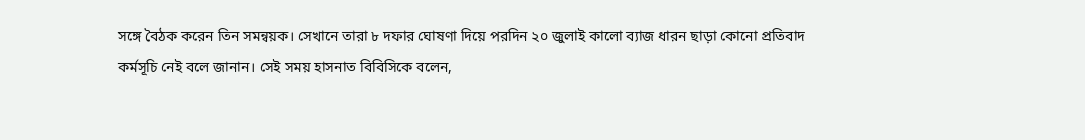সঙ্গে বৈঠক করেন তিন সমন্বয়ক। সেখানে তারা ৮ দফার ঘোষণা দিয়ে পরদিন ২০ জুলাই কালো ব্যাজ ধারন ছাড়া কোনো প্রতিবাদ কর্মসূচি নেই বলে জানান। সেই সময় হাসনাত বিবিসিকে বলেন,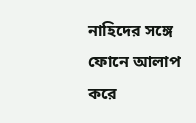নাহিদের সঙ্গে ফোনে আলাপ করে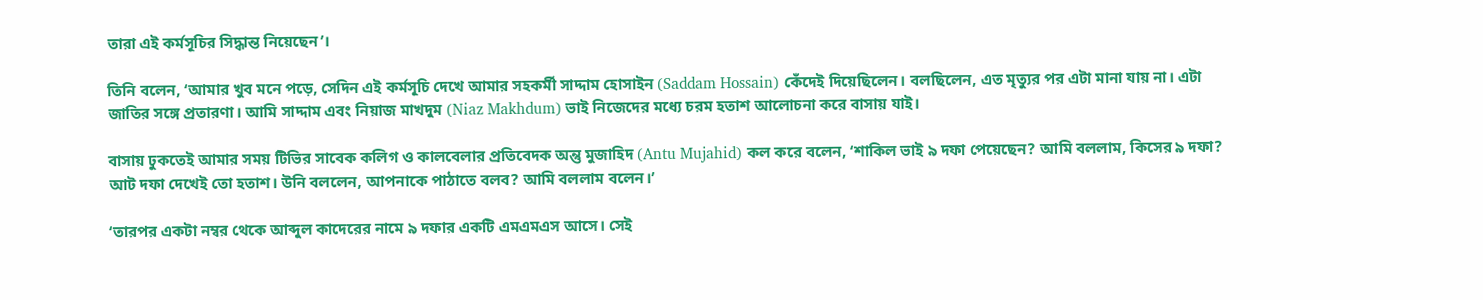তারা এই কর্মসূচির সিদ্ধান্ত নিয়েছেন’।

তিনি বলেন, ‘আমার খুব মনে পড়ে, সেদিন এই কর্মসূচি দেখে আমার সহকর্মী সাদ্দাম হোসাইন (Saddam Hossain) কেঁদেই দিয়েছিলেন। বলছিলেন, এত মৃত্যুর পর এটা মানা যায় না। এটা জাতির সঙ্গে প্রতারণা। আমি সাদ্দাম এবং নিয়াজ মাখদুম (Niaz Makhdum) ভাই নিজেদের মধ্যে চরম হতাশ আলোচনা করে বাসায় যাই।

বাসায় ঢুকতেই আমার সময় টিভির সাবেক কলিগ ও কালবেলার প্রতিবেদক অন্তু মুজাহিদ (Antu Mujahid) কল করে বলেন, ‘শাকিল ভাই ৯ দফা পেয়েছেন? আমি বললাম, কিসের ৯ দফা? আট দফা দেখেই তো হতাশ। উনি বললেন, আপনাকে পাঠাতে বলব? আমি বললাম বলেন।’

‘তারপর একটা নম্বর থেকে আব্দুল কাদেরের নামে ৯ দফার একটি এমএমএস আসে। সেই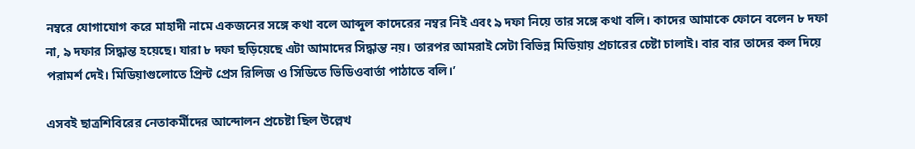নম্বরে যোগাযোগ করে মাহাদী নামে একজনের সঙ্গে কথা বলে আব্দুল কাদেরের নম্বর নিই এবং ৯ দফা নিয়ে তার সঙ্গে কথা বলি। কাদের আমাকে ফোনে বলেন ৮ দফা না, ৯ দফার সিদ্ধান্ত হয়েছে। যারা ৮ দফা ছড়িয়েছে এটা আমাদের সিদ্ধান্ত নয়। তারপর আমরাই সেটা বিভিন্ন মিডিয়ায় প্রচারের চেষ্টা চালাই। বার বার তাদের কল দিয়ে পরামর্শ দেই। মিডিয়াগুলোতে প্রিন্ট প্রেস রিলিজ ও সিডিতে ভিডিওবার্তা পাঠাতে বলি।’

এসবই ছাত্রশিবিরের নেতাকর্মীদের আন্দোলন প্রচেষ্টা ছিল উল্লেখ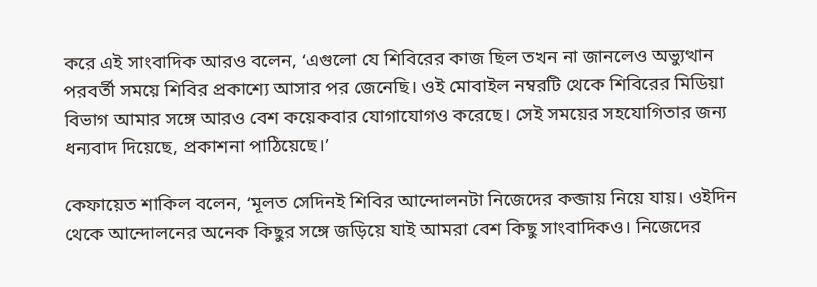করে এই সাংবাদিক আরও বলেন, ‘এগুলো যে শিবিরের কাজ ছিল তখন না জানলেও অভ্যুত্থান পরবর্তী সময়ে শিবির প্রকাশ্যে আসার পর জেনেছি। ওই মোবাইল নম্বরটি থেকে শিবিরের মিডিয়া বিভাগ আমার সঙ্গে আরও বেশ কয়েকবার যোগাযোগও করেছে। সেই সময়ের সহযোগিতার জন্য ধন্যবাদ দিয়েছে, প্রকাশনা পাঠিয়েছে।’

কেফায়েত শাকিল বলেন, ‘মূলত সেদিনই শিবির আন্দোলনটা নিজেদের কব্জায় নিয়ে যায়। ওইদিন থেকে আন্দোলনের অনেক কিছুর সঙ্গে জড়িয়ে যাই আমরা বেশ কিছু সাংবাদিকও। নিজেদের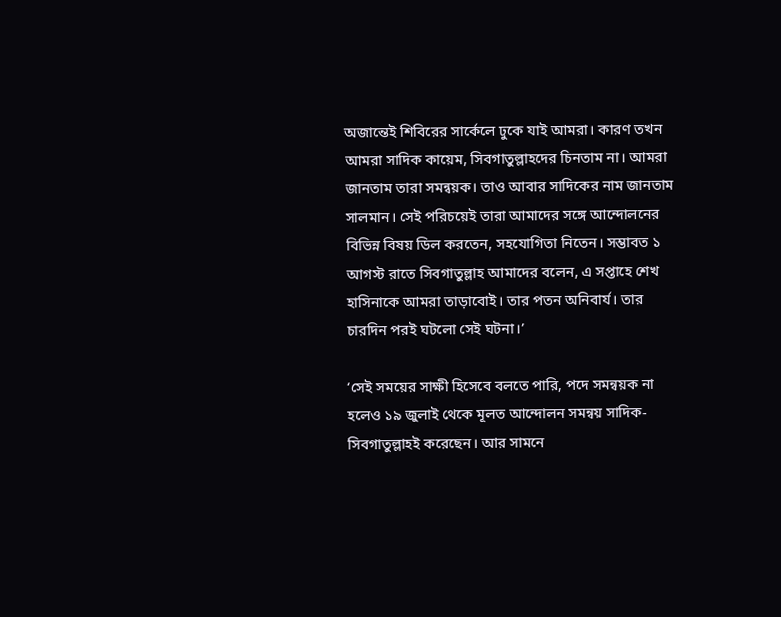অজান্তেই শিবিরের সার্কেলে ঢুকে যাই আমরা। কারণ তখন আমরা সাদিক কায়েম, সিবগাতুল্লাহদের চিনতাম না। আমরা জানতাম তারা সমন্বয়ক। তাও আবার সাদিকের নাম জানতাম সালমান। সেই পরিচয়েই তারা আমাদের সঙ্গে আন্দোলনের বিভিন্ন বিষয় ডিল করতেন, সহযোগিতা নিতেন। সম্ভাবত ১ আগস্ট রাতে সিবগাতুল্লাহ আমাদের বলেন, এ সপ্তাহে শেখ হাসিনাকে আমরা তাড়াবোই। তার পতন অনিবার্য। তার চারদিন পরই ঘটলো সেই ঘটনা।’

‘সেই সময়ের সাক্ষী হিসেবে বলতে পারি, পদে সমন্বয়ক না হলেও ১৯ জুলাই থেকে মূলত আন্দোলন সমন্বয় সাদিক-সিবগাতুল্লাহই করেছেন। আর সামনে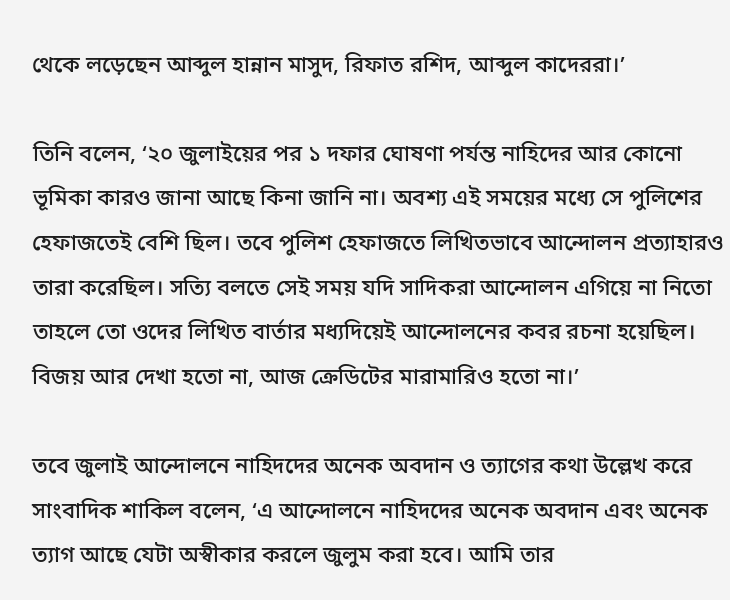থেকে লড়েছেন আব্দুল হান্নান মাসুদ, রিফাত রশিদ, আব্দুল কাদেররা।’

তিনি বলেন, ‘২০ জুলাইয়ের পর ১ দফার ঘোষণা পর্যন্ত নাহিদের আর কোনো ভূমিকা কারও জানা আছে কিনা জানি না। অবশ্য এই সময়ের মধ্যে সে পুলিশের হেফাজতেই বেশি ছিল। তবে পুলিশ হেফাজতে লিখিতভাবে আন্দোলন প্রত্যাহারও তারা করেছিল। সত্যি বলতে সেই সময় যদি সাদিকরা আন্দোলন এগিয়ে না নিতো তাহলে তো ওদের লিখিত বার্তার মধ্যদিয়েই আন্দোলনের কবর রচনা হয়েছিল। বিজয় আর দেখা হতো না, আজ ক্রেডিটের মারামারিও হতো না।’

তবে জুলাই আন্দোলনে নাহিদদের অনেক অবদান ও ত্যাগের কথা উল্লেখ করে সাংবাদিক শাকিল বলেন, ‘এ আন্দোলনে নাহিদদের অনেক অবদান এবং অনেক ত্যাগ আছে যেটা অস্বীকার করলে জুলুম করা হবে। আমি তার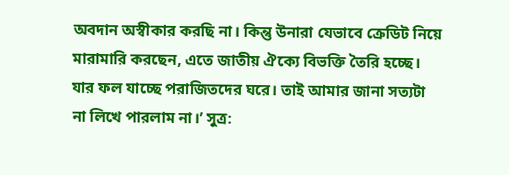অবদান অস্বীকার করছি না। কিন্তু উনারা যেভাবে ক্রেডিট নিয়ে মারামারি করছেন, এতে জাতীয় ঐক্যে বিভক্তি তৈরি হচ্ছে। যার ফল যাচ্ছে পরাজিতদের ঘরে। তাই আমার জানা সত্যটা না লিখে পারলাম না।’ সুত্র: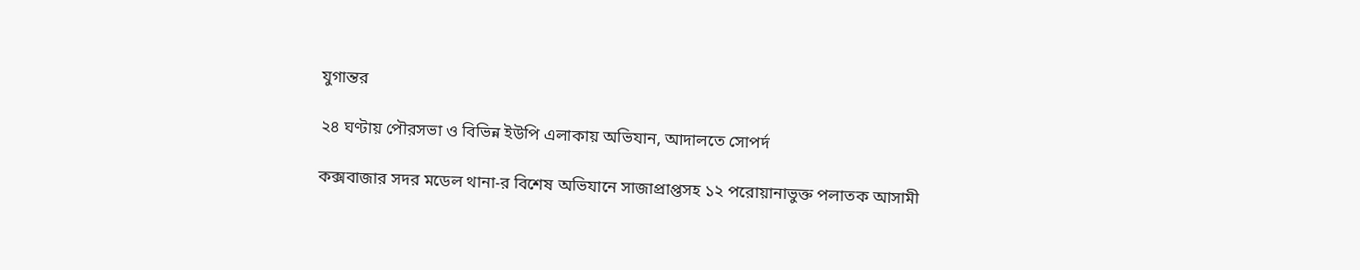যুগান্তর

২৪ ঘণ্টায় পৌরসভা ও বিভিন্ন ইউপি এলাকায় অভিযান, আদালতে সোপর্দ

কক্সবাজার সদর মডেল থানা-র বিশেষ অভিযানে সাজাপ্রাপ্তসহ ১২ পরোয়ানাভুক্ত পলাতক আসামী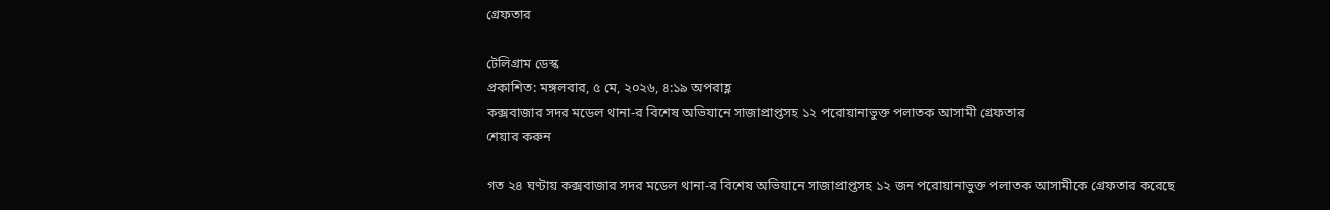গ্রেফতার

টেলিগ্রাম ডেস্ক
প্রকাশিত: মঙ্গলবার, ৫ মে, ২০২৬, ৪:১৯ অপরাহ্ণ
কক্সবাজার সদর মডেল থানা-র বিশেষ অভিযানে সাজাপ্রাপ্তসহ ১২ পরোয়ানাভুক্ত পলাতক আসামী গ্রেফতার
শেয়ার করুন

গত ২৪ ঘণ্টায় কক্সবাজার সদর মডেল থানা-র বিশেষ অভিযানে সাজাপ্রাপ্তসহ ১২ জন পরোয়ানাভুক্ত পলাতক আসামীকে গ্রেফতার করেছে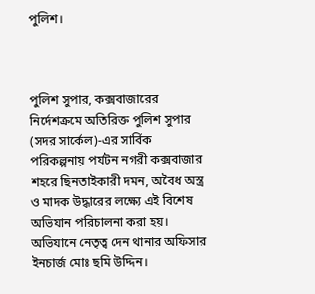পুলিশ।



পুলিশ সুপার, কক্সবাজারের নির্দেশক্রমে অতিরিক্ত পুলিশ সুপার (সদর সার্কেল)-এর সার্বিক পরিকল্পনায় পর্যটন নগরী কক্সবাজার শহরে ছিনতাইকারী দমন, অবৈধ অস্ত্র ও মাদক উদ্ধারের লক্ষ্যে এই বিশেষ অভিযান পরিচালনা করা হয়। অভিযানে নেতৃত্ব দেন থানার অফিসার ইনচার্জ মোঃ ছমি উদ্দিন।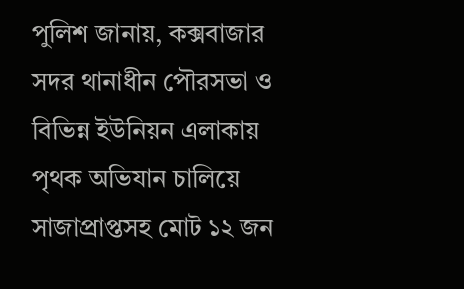পুলিশ জানায়, কক্সবাজার সদর থানাধীন পৌরসভা ও বিভিন্ন ইউনিয়ন এলাকায় পৃথক অভিযান চালিয়ে সাজাপ্রাপ্তসহ মোট ১২ জন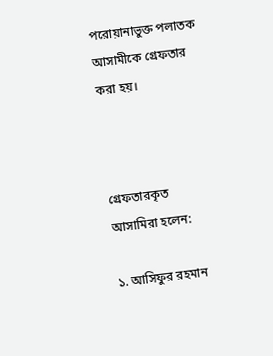পরোয়ানাভুক্ত পলাতক আসামীকে গ্রেফতার করা হয়।



গ্রেফতারকৃত আসামিরা হলেন:

১. আসিফুর রহমান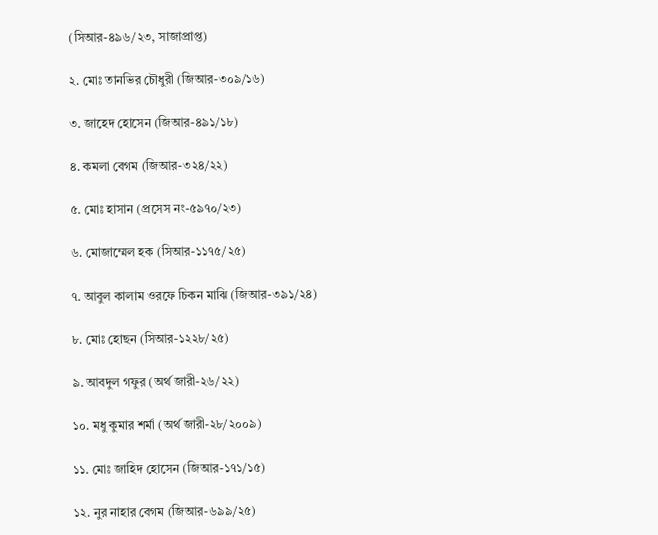(সিআর-৪৯৬/২৩, সাজাপ্রাপ্ত)

২. মোঃ তানভির চৌধুরী (জিআর-৩০৯/১৬)

৩. জাহেদ হোসেন (জিআর-৪৯১/১৮)

৪. কমলা বেগম (জিআর-৩২৪/২২)

৫. মোঃ হাসান (প্রসেস নং-৫৯৭০/২৩)

৬. মোজাম্মেল হক (সিআর-১১৭৫/২৫)

৭. আবুল কালাম ওরফে চিকন মাঝি (জিআর-৩৯১/২৪)

৮. মোঃ হোছন (সিআর-১২২৮/২৫)

৯. আবদুল গফুর (অর্থ জারী-২৬/২২)

১০. মধু কুমার শর্মা (অর্থ জারী-২৮/২০০৯)

১১. মোঃ জাহিদ হোসেন (জিআর-১৭১/১৫)

১২. নুর নাহার বেগম (জিআর-৬৯৯/২৫)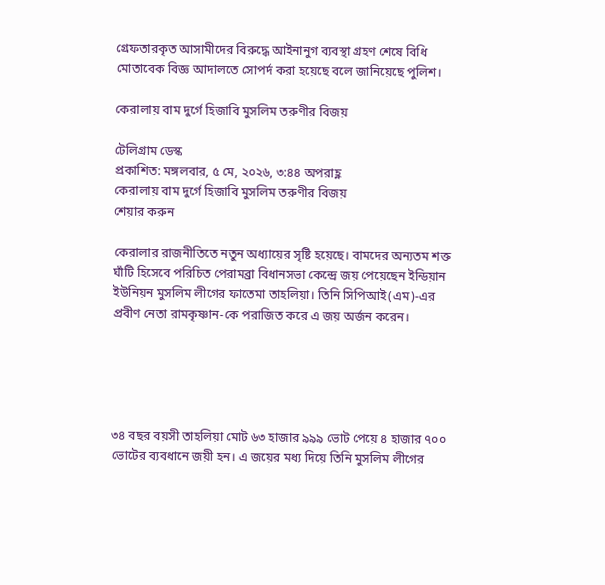গ্রেফতারকৃত আসামীদের বিরুদ্ধে আইনানুগ ব্যবস্থা গ্রহণ শেষে বিধি মোতাবেক বিজ্ঞ আদালতে সোপর্দ করা হয়েছে বলে জানিয়েছে পুলিশ।

কেরালায় বাম দুর্গে হিজাবি মুসলিম তরুণীর বিজয়

টেলিগ্রাম ডেস্ক
প্রকাশিত: মঙ্গলবার, ৫ মে, ২০২৬, ৩:৪৪ অপরাহ্ণ
কেরালায় বাম দুর্গে হিজাবি মুসলিম তরুণীর বিজয়
শেয়ার করুন

কেরালার রাজনীতিতে নতুন অধ্যায়ের সৃষ্টি হয়েছে। বামদের অন্যতম শক্ত ঘাঁটি হিসেবে পরিচিত পেরামব্রা বিধানসভা কেন্দ্রে জয় পেয়েছেন ইন্ডিয়ান ইউনিয়ন মুসলিম লীগের ফাতেমা তাহলিয়া। তিনি সিপিআই(এম)-এর প্রবীণ নেতা রামকৃষ্ণান-কে পরাজিত করে এ জয় অর্জন করেন।





৩৪ বছর বয়সী তাহলিয়া মোট ৬৩ হাজার ৯৯৯ ভোট পেয়ে ৪ হাজার ৭০০ ভোটের ব্যবধানে জয়ী হন। এ জয়ের মধ্য দিয়ে তিনি মুসলিম লীগের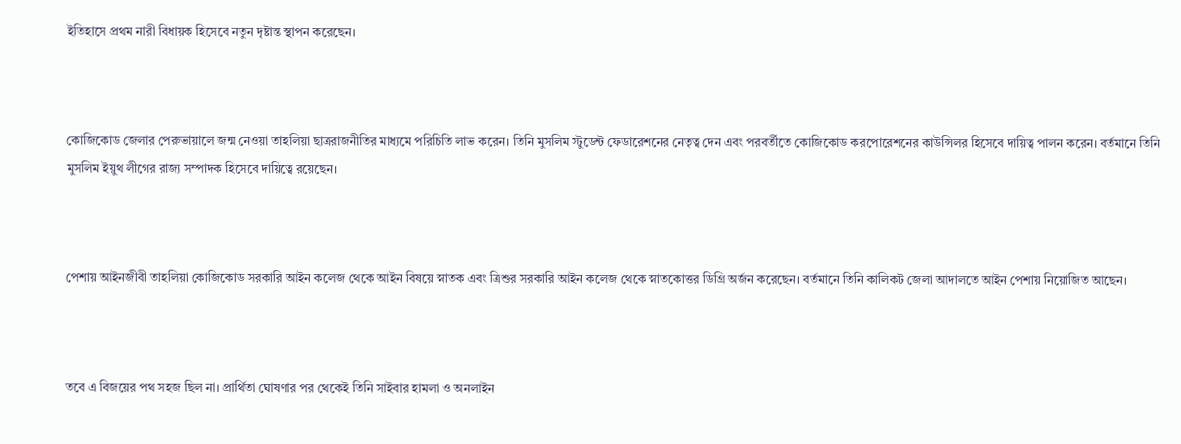ইতিহাসে প্রথম নারী বিধায়ক হিসেবে নতুন দৃষ্টান্ত স্থাপন করেছেন।



কোজিকোড জেলার পেরুভায়ালে জন্ম নেওয়া তাহলিয়া ছাত্ররাজনীতির মাধ্যমে পরিচিতি লাভ করেন। তিনি মুসলিম স্টুডেন্ট ফেডারেশনের নেতৃত্ব দেন এবং পরবর্তীতে কোজিকোড করপোরেশনের কাউন্সিলর হিসেবে দায়িত্ব পালন করেন। বর্তমানে তিনি মুসলিম ইয়ুথ লীগের রাজ্য সম্পাদক হিসেবে দায়িত্বে রয়েছেন।



পেশায় আইনজীবী তাহলিয়া কোজিকোড সরকারি আইন কলেজ থেকে আইন বিষয়ে স্নাতক এবং ত্রিশুর সরকারি আইন কলেজ থেকে স্নাতকোত্তর ডিগ্রি অর্জন করেছেন। বর্তমানে তিনি কালিকট জেলা আদালতে আইন পেশায় নিয়োজিত আছেন।



তবে এ বিজয়ের পথ সহজ ছিল না। প্রার্থিতা ঘোষণার পর থেকেই তিনি সাইবার হামলা ও অনলাইন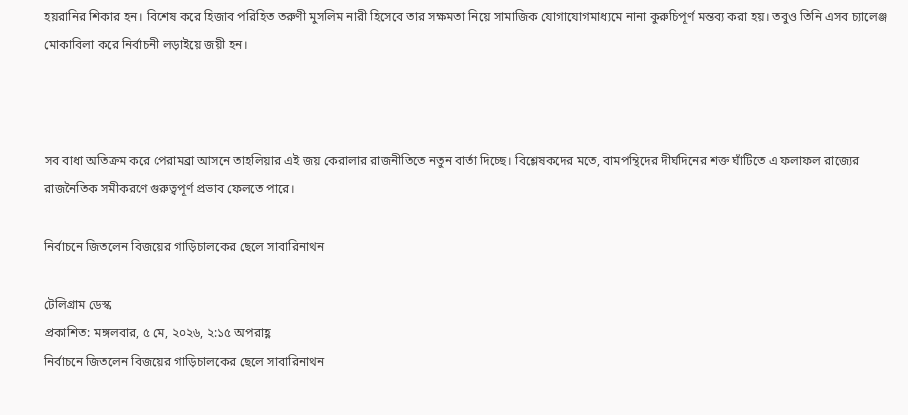হয়রানির শিকার হন। বিশেষ করে হিজাব পরিহিত তরুণী মুসলিম নারী হিসেবে তার সক্ষমতা নিয়ে সামাজিক যোগাযোগমাধ্যমে নানা কুরুচিপূর্ণ মন্তব্য করা হয়। তবুও তিনি এসব চ্যালেঞ্জ মোকাবিলা করে নির্বাচনী লড়াইয়ে জয়ী হন।



সব বাধা অতিক্রম করে পেরামব্রা আসনে তাহলিয়ার এই জয় কেরালার রাজনীতিতে নতুন বার্তা দিচ্ছে। বিশ্লেষকদের মতে, বামপন্থিদের দীর্ঘদিনের শক্ত ঘাঁটিতে এ ফলাফল রাজ্যের রাজনৈতিক সমীকরণে গুরুত্বপূর্ণ প্রভাব ফেলতে পারে।

নির্বাচনে জিতলেন বিজয়ের গাড়িচালকের ছেলে সাবারিনাথন

টেলিগ্রাম ডেস্ক
প্রকাশিত: মঙ্গলবার, ৫ মে, ২০২৬, ২:১৫ অপরাহ্ণ
নির্বাচনে জিতলেন বিজয়ের গাড়িচালকের ছেলে সাবারিনাথন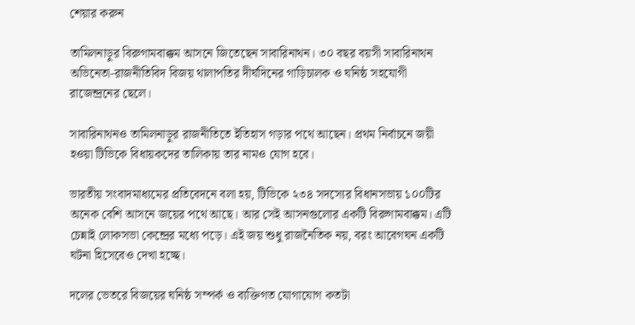শেয়ার করুন

তামিলনাড়ুর বিরুগামবাক্কম আসনে জিতেছেন সাবারিনাথন। ৩০ বছর বয়সী সাবারিনাথন অভিনেতা-রাজনীতিবিদ বিজয় থালাপতির দীর্ঘদিনের গাড়িচালক ও ঘনিষ্ঠ সহযোগী রাজেন্দ্রনের ছেলে।

সাবারিনাথনও তামিলনাড়ুর রাজনীতিতে ইতিহাস গড়ার পথে আছেন। প্রথম নির্বাচনে জয়ী হওয়া টিভিকে বিধায়কদের তালিকায় তার নামও যোগ হবে।

ভারতীয় সংবাদমাধ্যমের প্রতিবেদনে বলা হয়, টিভিকে ২৩৪ সদস্যের বিধানসভায় ১০০টির অনেক বেশি আসনে জয়ের পথে আছে। আর সেই আসনগুলোর একটি বিরুগামবাক্কম। এটি চেন্নাই লোকসভা কেন্দ্রের মধ্যে পড়ে। এই জয় শুধু রাজনৈতিক নয়, বরং আবেগঘন একটি ঘটনা হিসেবেও দেখা হচ্ছে।

দলের ভেতরে বিজয়ের ঘনিষ্ঠ সম্পর্ক ও ব্যক্তিগত যোগাযোগ কতটা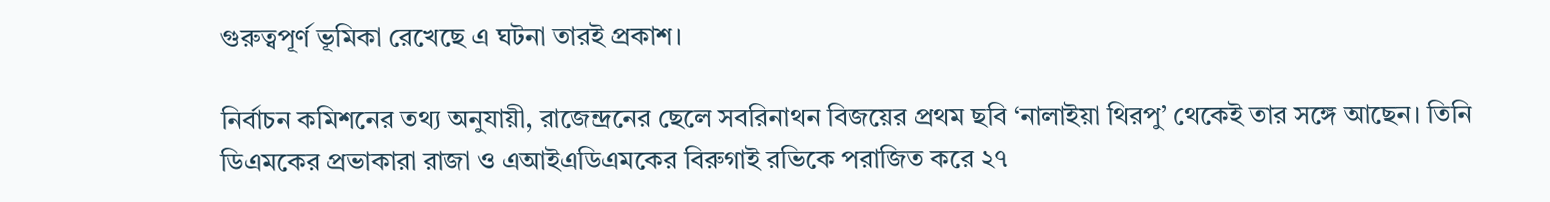গুরুত্বপূর্ণ ভূমিকা রেখেছে এ ঘটনা তারই প্রকাশ।

নির্বাচন কমিশনের তথ্য অনুযায়ী, রাজেন্দ্রনের ছেলে সবরিনাথন বিজয়ের প্রথম ছবি ‘নালাইয়া থিরপু’ থেকেই তার সঙ্গে আছেন। তিনি ডিএমকের প্রভাকারা রাজা ও এআইএডিএমকের বিরুগাই রভিকে পরাজিত করে ২৭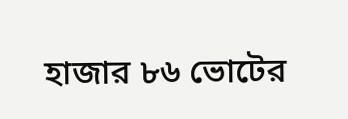হাজার ৮৬ ভোটের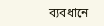ব্যবধানে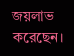জয়লাভ করেছেন।